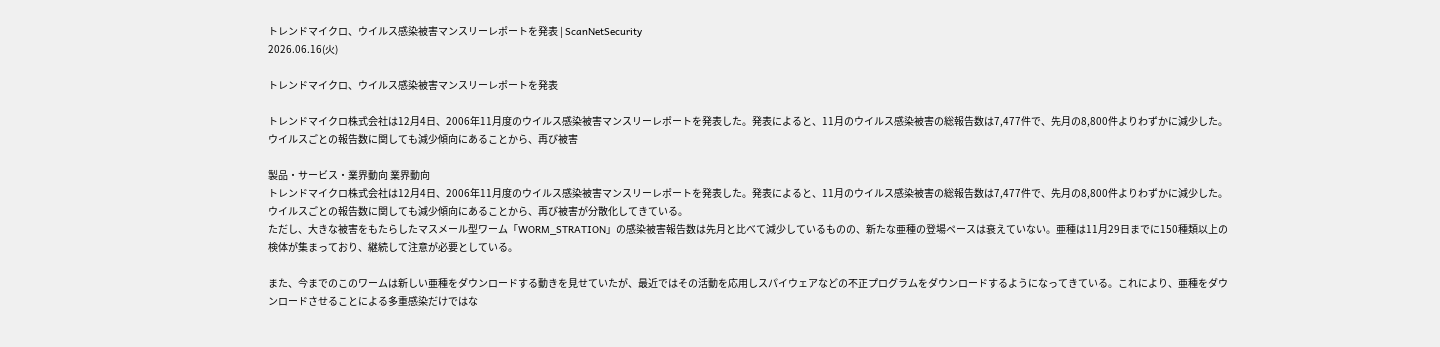トレンドマイクロ、ウイルス感染被害マンスリーレポートを発表 | ScanNetSecurity
2026.06.16(火)

トレンドマイクロ、ウイルス感染被害マンスリーレポートを発表

トレンドマイクロ株式会社は12月4日、2006年11月度のウイルス感染被害マンスリーレポートを発表した。発表によると、11月のウイルス感染被害の総報告数は7,477件で、先月の8,800件よりわずかに減少した。ウイルスごとの報告数に関しても減少傾向にあることから、再び被害

製品・サービス・業界動向 業界動向
トレンドマイクロ株式会社は12月4日、2006年11月度のウイルス感染被害マンスリーレポートを発表した。発表によると、11月のウイルス感染被害の総報告数は7,477件で、先月の8,800件よりわずかに減少した。ウイルスごとの報告数に関しても減少傾向にあることから、再び被害が分散化してきている。
ただし、大きな被害をもたらしたマスメール型ワーム「WORM_STRATION」の感染被害報告数は先月と比べて減少しているものの、新たな亜種の登場ペースは衰えていない。亜種は11月29日までに150種類以上の検体が集まっており、継続して注意が必要としている。

また、今までのこのワームは新しい亜種をダウンロードする動きを見せていたが、最近ではその活動を応用しスパイウェアなどの不正プログラムをダウンロードするようになってきている。これにより、亜種をダウンロードさせることによる多重感染だけではな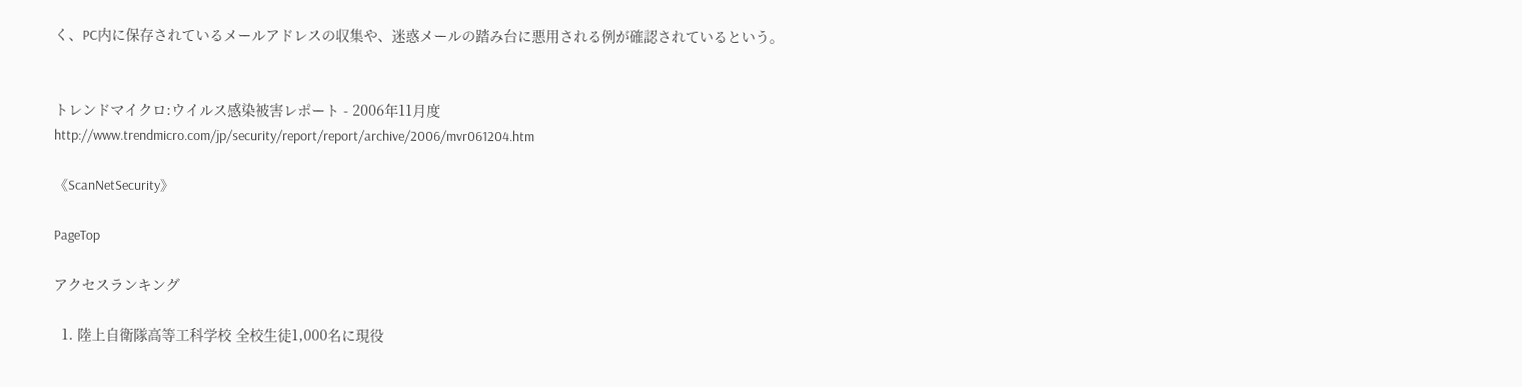く、PC内に保存されているメールアドレスの収集や、迷惑メールの踏み台に悪用される例が確認されているという。


トレンドマイクロ:ウイルス感染被害レポート - 2006年11月度
http://www.trendmicro.com/jp/security/report/report/archive/2006/mvr061204.htm

《ScanNetSecurity》

PageTop

アクセスランキング

  1. 陸上自衛隊高等工科学校 全校生徒1,000名に現役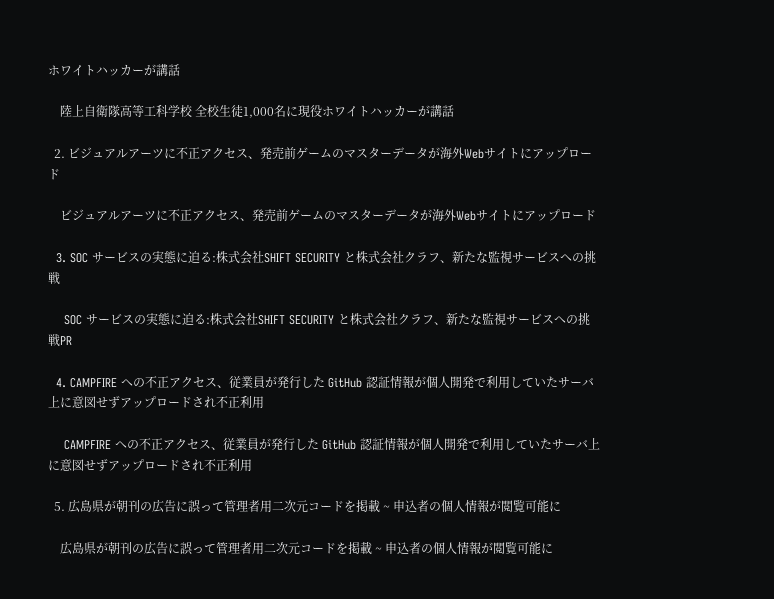ホワイトハッカーが講話

    陸上自衛隊高等工科学校 全校生徒1,000名に現役ホワイトハッカーが講話

  2. ビジュアルアーツに不正アクセス、発売前ゲームのマスターデータが海外Webサイトにアップロード

    ビジュアルアーツに不正アクセス、発売前ゲームのマスターデータが海外Webサイトにアップロード

  3. SOC サービスの実態に迫る:株式会社SHIFT SECURITY と株式会社クラフ、新たな監視サービスへの挑戦

    SOC サービスの実態に迫る:株式会社SHIFT SECURITY と株式会社クラフ、新たな監視サービスへの挑戦PR

  4. CAMPFIRE への不正アクセス、従業員が発行した GitHub 認証情報が個人開発で利用していたサーバ上に意図せずアップロードされ不正利用

    CAMPFIRE への不正アクセス、従業員が発行した GitHub 認証情報が個人開発で利用していたサーバ上に意図せずアップロードされ不正利用

  5. 広島県が朝刊の広告に誤って管理者用二次元コードを掲載 ~ 申込者の個人情報が閲覧可能に

    広島県が朝刊の広告に誤って管理者用二次元コードを掲載 ~ 申込者の個人情報が閲覧可能に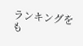ランキングをも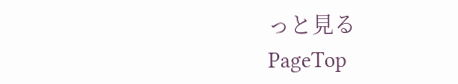っと見る
PageTop